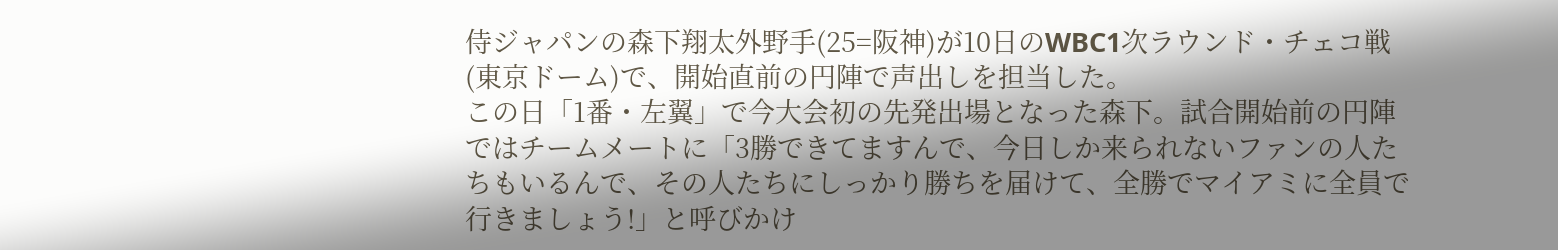侍ジャパンの森下翔太外野手(25=阪神)が10日のWBC1次ラウンド・チェコ戦(東京ドーム)で、開始直前の円陣で声出しを担当した。
この日「1番・左翼」で今大会初の先発出場となった森下。試合開始前の円陣ではチームメートに「3勝できてますんで、今日しか来られないファンの人たちもいるんで、その人たちにしっかり勝ちを届けて、全勝でマイアミに全員で行きましょう!」と呼びかけ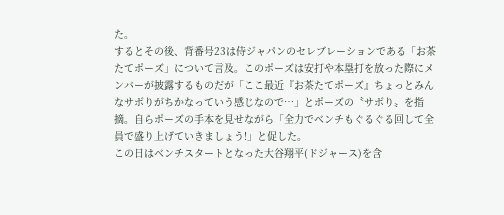た。
するとその後、背番号23は侍ジャパンのセレブレーションである「お茶たてポーズ」について言及。このポーズは安打や本塁打を放った際にメンバーが披露するものだが「ここ最近『お茶たてポーズ』ちょっとみんなサボりがちかなっていう感じなので…」とポーズの〝サボり〟を指摘。自らポーズの手本を見せながら「全力でベンチもぐるぐる回して全員で盛り上げていきましょう!」と促した。
この日はベンチスタートとなった大谷翔平(ドジャース)を含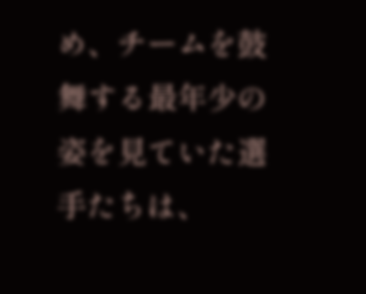め、チームを鼓舞する最年少の姿を見ていた選手たちは、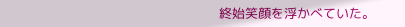終始笑顔を浮かべていた。